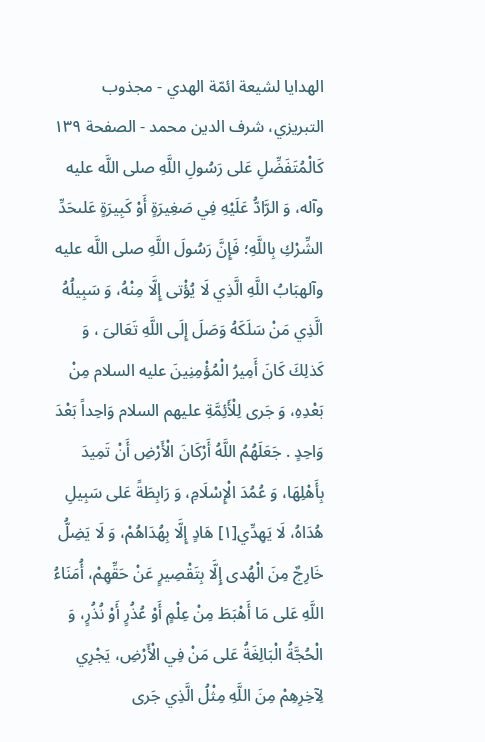الهدايا لشيعة ائمّة الهدي - مجذوب التبریزي، شرف الدین محمد - الصفحة ١٣٩
كَالْمُتَفَضِّلِ عَلى رَسُولِ اللَّهِ صلى اللَّه عليه وآله، وَ الرَّادُّ عَلَيْهِ فِي صَغِيرَةٍ أَوْ كَبِيرَةٍ عَلىحَدِّ الشِّرْكِ بِاللَّهِ؛ فَإِنَّ رَسُولَ اللَّهِ صلى اللَّه عليه وآلهبَابُ اللَّهِ الَّذِي لَا يُؤْتى إِلَّا مِنْهُ، وَ سَبِيلُهُ الَّذِي مَنْ سَلَكَهُ وَصَلَ إِلَى اللَّهِ تَعَالىَ ، وَ كَذلِكَ كَانَ أَمِيرُ الْمُؤْمِنِينَ عليه السلام مِنْ بَعْدِهِ، وَ جَرى لِلْأَئِمَّةِ عليهم السلام وَاحِداً بَعْدَ وَاحِدٍ . جَعَلَهُمُ اللَّهُ أَرْكَانَ الْأَرْضِ أَنْ تَمِيدَ بِأَهْلِهَا، وَ عُمُدَ الْإِسْلَامِ، وَ رَابِطَةً عَلى سَبِيلِ هُدَاهُ، لَا يَهِدِّي[١] هَادٍ إِلَّا بِهُدَاهُمْ، وَ لَا يَضِلُّ خَارِجٌ مِنَ الْهُدى إِلَّا بِتَقْصِيرٍ عَنْ حَقِّهِمْ، أُمَنَاءُ اللَّهِ عَلى مَا أَهْبَطَ مِنْ عِلْمٍ أَوْ عُذُرٍ أَوْ نُذُرٍ، وَ الْحُجَّةُ الْبَالِغَةُ عَلى مَنْ فِي الْأَرْضِ، يَجْرِي لِآخِرِهِمْ مِنَ اللَّهِ مِثْلُ الَّذِي جَرى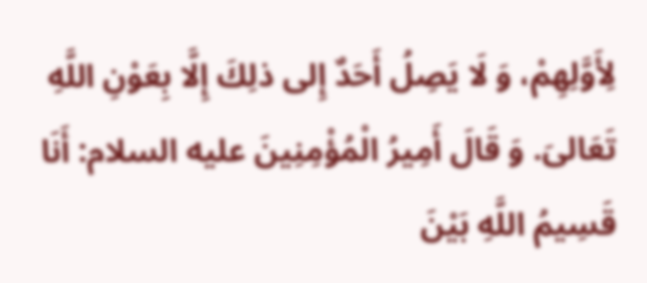لِأَوَّلِهِمْ، وَ لَا يَصِلُ أَحَدٌ إِلى ذلِكَ إِلَّا بِعَوْنِ اللَّهِ تَعَالىَ. وَ قَالَ أَمِيرُ الْمُؤْمِنِينَ عليه السلام: أَنَا قَسِيمُ اللَّهِ بَيْنَ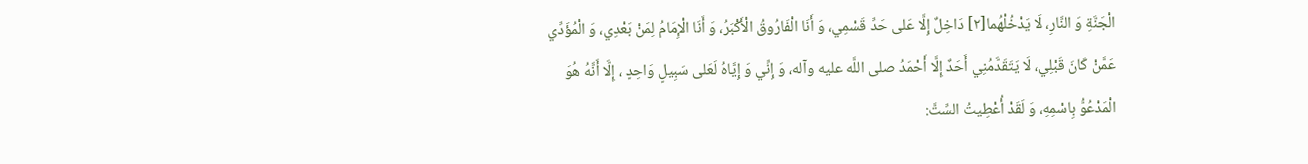الْجَنَّةِ وَ النَّارِ، لَا يَدْخُلْهُما[٢] دَاخِلٌ إِلَّا عَلى حَدِّ قَسْمِي، وَ أَنَا الْفَارُوقُ الْأَكْبَرُ، وَ أَنَا الْإِمَامُ لِمَنْ بَعْدِي، وَ الْمُؤَدِّي عَمَّنْ كَانَ قَبْلِي، لَا يَتَقَدَّمُنِي أَحَدٌ إِلَّا أَحْمَدُ صلى اللَّه عليه وآله، وَ إِنِّي وَ إِيَّاهُ لَعَلى سَبِيلٍ وَاحِدٍ ، إِلَّا أَنَّهُ هُوَ الْمَدْعُوُّ بِاسْمِهِ، وَ لَقَدْ أُعْطِيتُ السِّتَّ: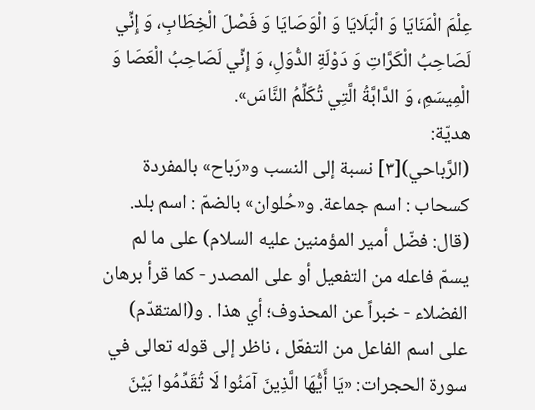عِلْمَ الْمَنَايَا وَ الْبَلَايَا وَ الْوَصَايَا وَ فَصْلَ الْخِطَابِ، وَ إِنِّي لَصَاحِبُ الْكَرَّاتِ وَ دَوْلَةِ الدُّوَلِ، وَ إِنِّي لَصَاحِبُ الْعَصَا وَ الْمِيسَمِ، وَ الدَّابَّةُ الَّتِي تُكَلِّمُ النَّاسَ».
هديّة:
(الرَّباحي)[٣] نسبة إلى النسب و«رَباح» بالمفردة كسحاب : اسم جماعة. و«حُلوان» بالضمّ : اسم بلد. (قال: فضّل أمير المؤمنين عليه السلام) على ما لم يسمّ فاعله من التفعيل أو على المصدر - كما قرأ برهان الفضلاء - خبراً عن المحذوف؛ أي هذا . و(المتقدّم) على اسم الفاعل من التفعّل ، ناظر إلى قوله تعالى في سورة الحجرات: «يَا أَيُّهَا الَّذِينَ آمَنُوا لَا تُقَدِّمُوا بَيْنَ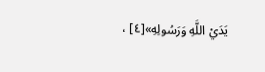يَدَيْ اللَّهِ وَرَسُولِهِ»[٤] ،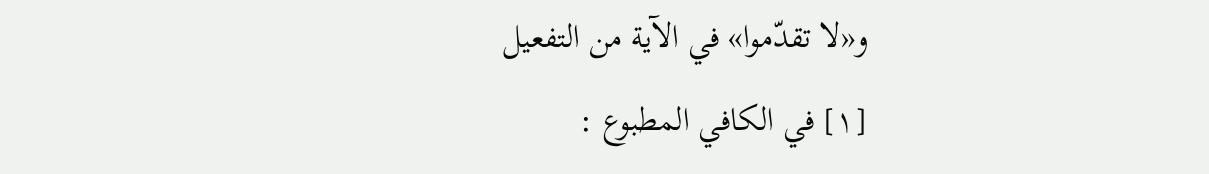و«لا تقدّموا» في الآية من التفعيل
[١] في الكافي المطبوع :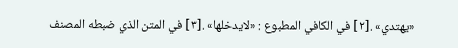«يهتدي» .[٢] في الكافي المطبوع : «لايدخلها» .[٣] في المتن الذي ضبطه المصنف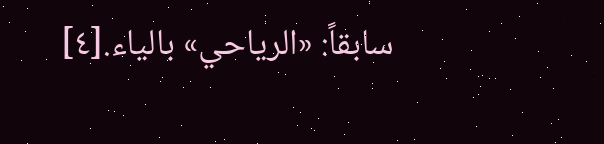سابقاً: «الرياحي» بالياء.[٤]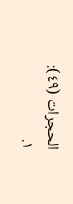الحجرات (٤٩): ١.